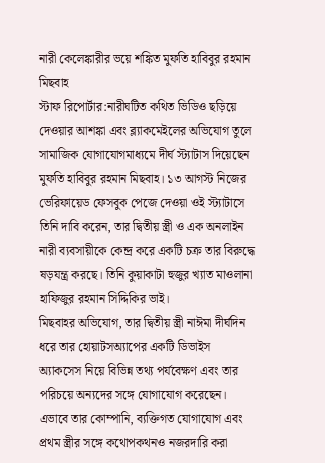নারী কেলেঙ্কারীর ভয়ে শঙ্কিত মুফতি হাবিবুর রহমান মিছবাহ
স্টাফ রিপোর্টার:নারীঘটিত কথিত ভিডিও ছড়িয়ে দেওয়ার আশঙ্কা এবং ব্ল্যাকমেইলের অভিযোগ তুলে সামাজিক যোগাযোগমাধ্যমে দীর্ঘ স্ট্যাটাস দিয়েছেন মুফতি হাবিবুর রহমান মিছবাহ। ১৩ আগস্ট নিজের ভেরিফায়েড ফেসবুক পেজে দেওয়া ওই স্ট্যাটাসে তিনি দাবি করেন, তার দ্বিতীয় স্ত্রী ও এক অনলাইন নারী ব্যবসায়ীকে কেন্দ্র করে একটি চক্র তার বিরুদ্ধে ষড়যন্ত্র করছে। তিনি কুয়াকাটা হুজুর খ্যাত মাওলানা হাফিজুর রহমান সিদ্দিকির ভাই।
মিছবাহর অভিযোগ, তার দ্বিতীয় স্ত্রী নাঈমা দীর্ঘদিন ধরে তার হোয়াটসঅ্যাপের একটি ডিভাইস অ্যাকসেস নিয়ে বিভিন্ন তথ্য পর্যবেক্ষণ এবং তার পরিচয়ে অন্যদের সঙ্গে যোগাযোগ করেছেন। এভাবে তার কোম্পানি, ব্যক্তিগত যোগাযোগ এবং প্রথম স্ত্রীর সঙ্গে কথোপকথনও নজরদারি করা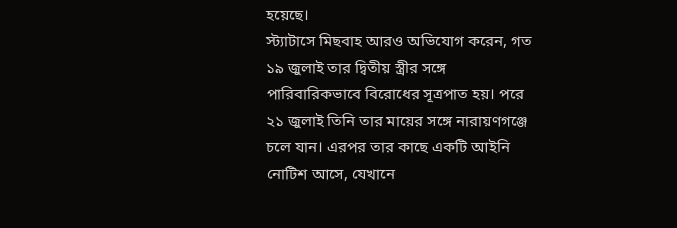হয়েছে।
স্ট্যাটাসে মিছবাহ আরও অভিযোগ করেন, গত ১৯ জুলাই তার দ্বিতীয় স্ত্রীর সঙ্গে পারিবারিকভাবে বিরোধের সূত্রপাত হয়। পরে ২১ জুলাই তিনি তার মায়ের সঙ্গে নারায়ণগঞ্জে চলে যান। এরপর তার কাছে একটি আইনি নোটিশ আসে, যেখানে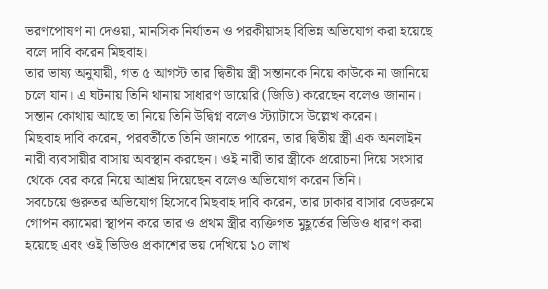ভরণপোষণ না দেওয়া, মানসিক নির্যাতন ও পরকীয়াসহ বিভিন্ন অভিযোগ করা হয়েছে বলে দাবি করেন মিছবাহ।
তার ভাষ্য অনুযায়ী, গত ৫ আগস্ট তার দ্বিতীয় স্ত্রী সন্তানকে নিয়ে কাউকে না জানিয়ে চলে যান। এ ঘটনায় তিনি থানায় সাধারণ ডায়েরি (জিডি) করেছেন বলেও জানান। সন্তান কোথায় আছে তা নিয়ে তিনি উদ্বিগ্ন বলেও স্ট্যাটাসে উল্লেখ করেন।
মিছবাহ দাবি করেন, পরবর্তীতে তিনি জানতে পারেন, তার দ্বিতীয় স্ত্রী এক অনলাইন নারী ব্যবসায়ীর বাসায় অবস্থান করছেন। ওই নারী তার স্ত্রীকে প্ররোচনা দিয়ে সংসার থেকে বের করে নিয়ে আশ্রয় দিয়েছেন বলেও অভিযোগ করেন তিনি।
সবচেয়ে গুরুতর অভিযোগ হিসেবে মিছবাহ দাবি করেন, তার ঢাকার বাসার বেডরুমে গোপন ক্যামেরা স্থাপন করে তার ও প্রথম স্ত্রীর ব্যক্তিগত মুহূর্তের ভিডিও ধারণ করা হয়েছে এবং ওই ভিডিও প্রকাশের ভয় দেখিয়ে ১০ লাখ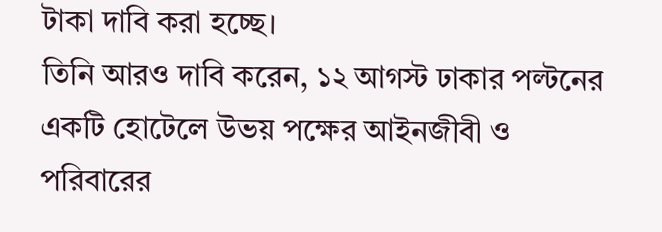টাকা দাবি করা হচ্ছে।
তিনি আরও দাবি করেন, ১২ আগস্ট ঢাকার পল্টনের একটি হোটেলে উভয় পক্ষের আইনজীবী ও পরিবারের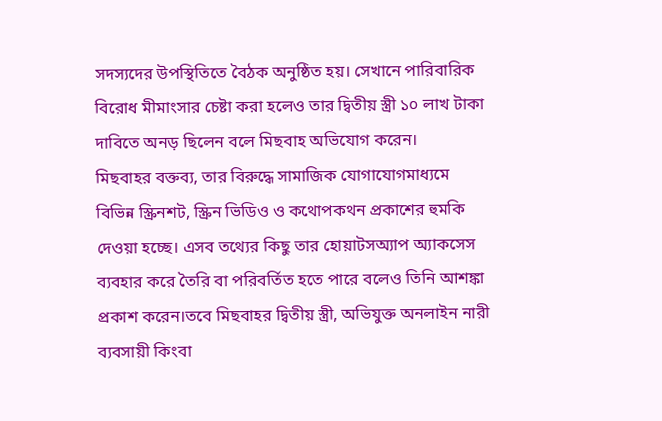সদস্যদের উপস্থিতিতে বৈঠক অনুষ্ঠিত হয়। সেখানে পারিবারিক বিরোধ মীমাংসার চেষ্টা করা হলেও তার দ্বিতীয় স্ত্রী ১০ লাখ টাকা দাবিতে অনড় ছিলেন বলে মিছবাহ অভিযোগ করেন।
মিছবাহর বক্তব্য, তার বিরুদ্ধে সামাজিক যোগাযোগমাধ্যমে বিভিন্ন স্ক্রিনশট, স্ক্রিন ভিডিও ও কথোপকথন প্রকাশের হুমকি দেওয়া হচ্ছে। এসব তথ্যের কিছু তার হোয়াটসঅ্যাপ অ্যাকসেস ব্যবহার করে তৈরি বা পরিবর্তিত হতে পারে বলেও তিনি আশঙ্কা প্রকাশ করেন।তবে মিছবাহর দ্বিতীয় স্ত্রী, অভিযুক্ত অনলাইন নারী ব্যবসায়ী কিংবা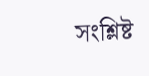সংশ্লিষ্ট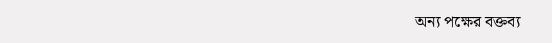অন্য পক্ষের বক্তব্য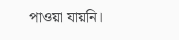পাওয়া যায়নি।